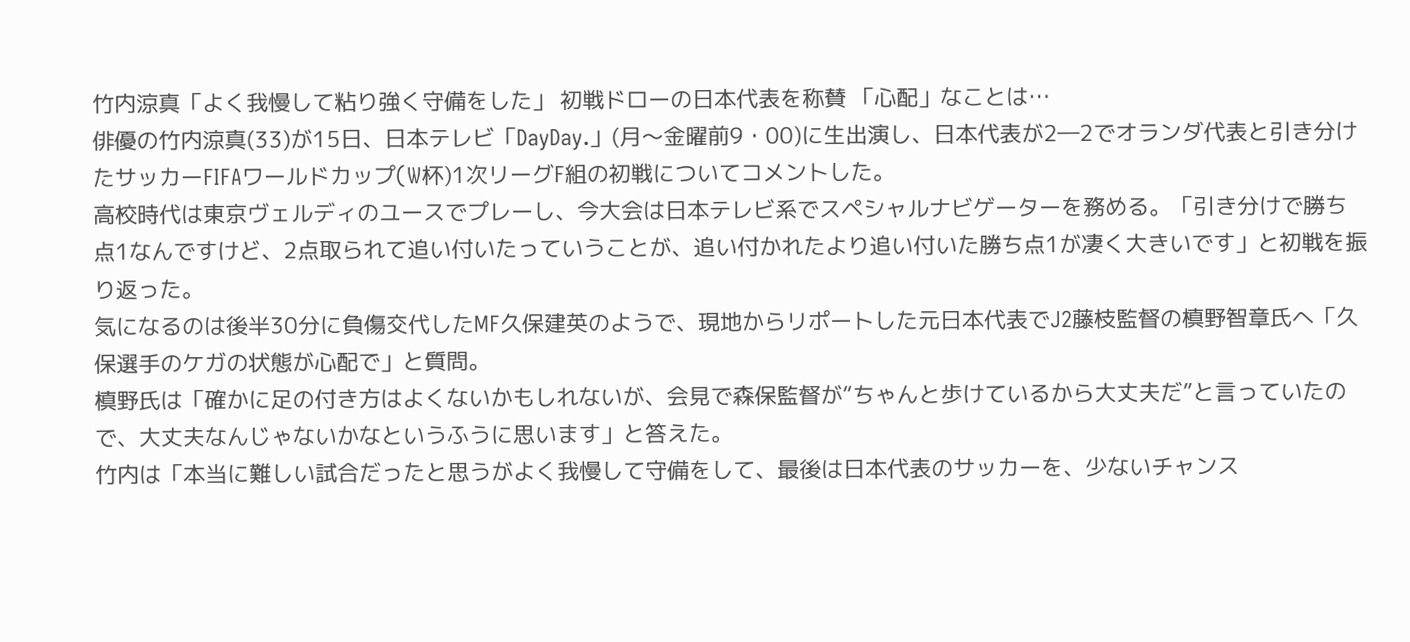竹内涼真「よく我慢して粘り強く守備をした」 初戦ドローの日本代表を称賛 「心配」なことは…
俳優の竹内涼真(33)が15日、日本テレビ「DayDay.」(月〜金曜前9・00)に生出演し、日本代表が2―2でオランダ代表と引き分けたサッカーFIFAワールドカップ(W杯)1次リーグF組の初戦についてコメントした。
高校時代は東京ヴェルディのユースでプレーし、今大会は日本テレビ系でスペシャルナビゲーターを務める。「引き分けで勝ち点1なんですけど、2点取られて追い付いたっていうことが、追い付かれたより追い付いた勝ち点1が凄く大きいです」と初戦を振り返った。
気になるのは後半30分に負傷交代したMF久保建英のようで、現地からリポートした元日本代表でJ2藤枝監督の槙野智章氏へ「久保選手のケガの状態が心配で」と質問。
槙野氏は「確かに足の付き方はよくないかもしれないが、会見で森保監督が“ちゃんと歩けているから大丈夫だ”と言っていたので、大丈夫なんじゃないかなというふうに思います」と答えた。
竹内は「本当に難しい試合だったと思うがよく我慢して守備をして、最後は日本代表のサッカーを、少ないチャンス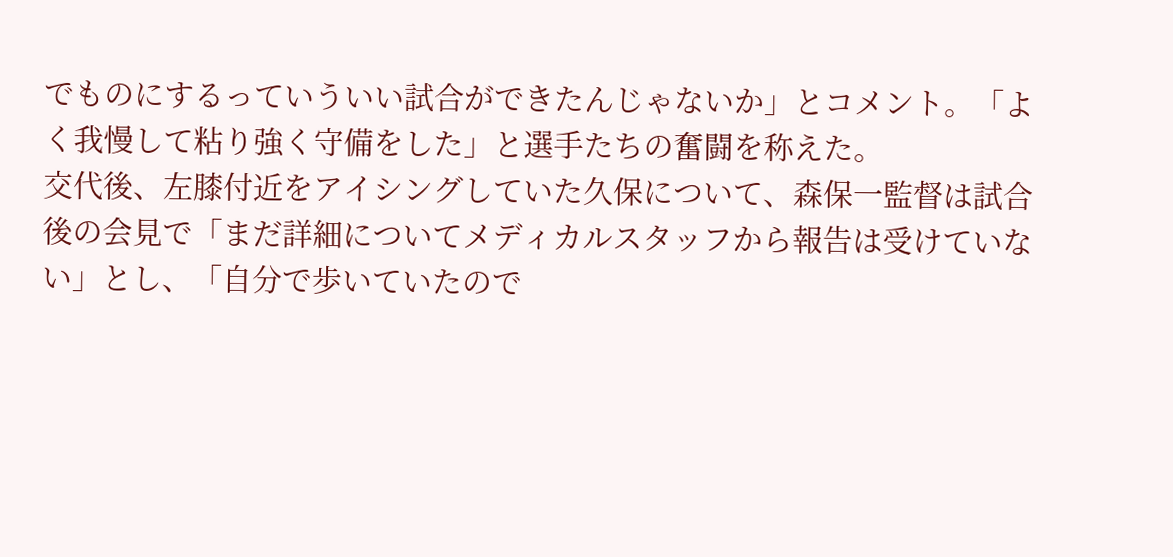でものにするっていういい試合ができたんじゃないか」とコメント。「よく我慢して粘り強く守備をした」と選手たちの奮闘を称えた。
交代後、左膝付近をアイシングしていた久保について、森保一監督は試合後の会見で「まだ詳細についてメディカルスタッフから報告は受けていない」とし、「自分で歩いていたので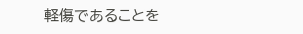軽傷であることを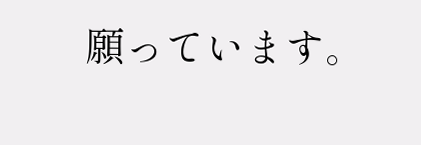願っています。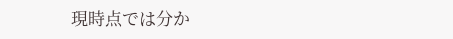現時点では分か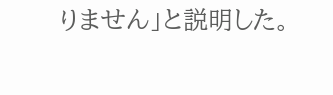りません」と説明した。